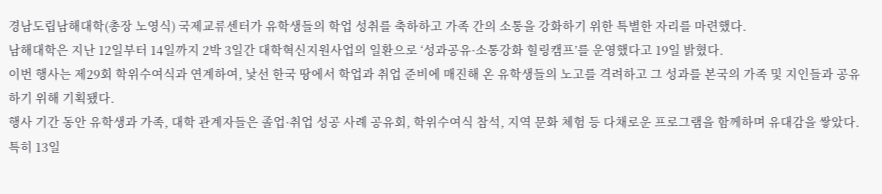경남도립남해대학(총장 노영식) 국제교류센터가 유학생들의 학업 성취를 축하하고 가족 간의 소통을 강화하기 위한 특별한 자리를 마련했다.
남해대학은 지난 12일부터 14일까지 2박 3일간 대학혁신지원사업의 일환으로 ‘성과공유·소통강화 힐링캠프’를 운영했다고 19일 밝혔다.
이번 행사는 제29회 학위수여식과 연계하여, 낯선 한국 땅에서 학업과 취업 준비에 매진해 온 유학생들의 노고를 격려하고 그 성과를 본국의 가족 및 지인들과 공유하기 위해 기획됐다.
행사 기간 동안 유학생과 가족, 대학 관계자들은 졸업·취업 성공 사례 공유회, 학위수여식 참석, 지역 문화 체험 등 다채로운 프로그램을 함께하며 유대감을 쌓았다.
특히 13일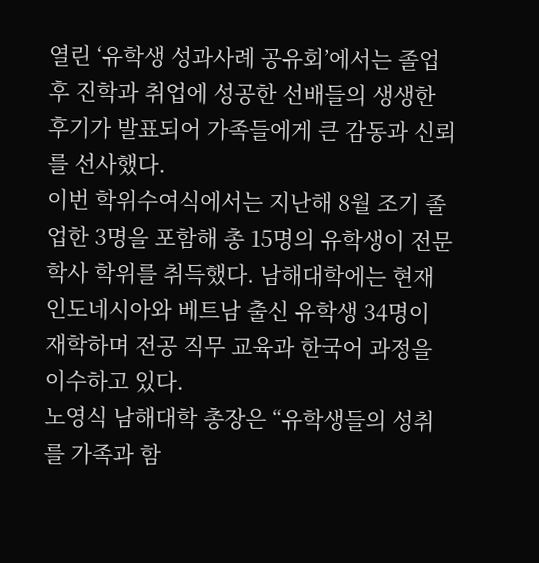열린 ‘유학생 성과사례 공유회’에서는 졸업 후 진학과 취업에 성공한 선배들의 생생한 후기가 발표되어 가족들에게 큰 감동과 신뢰를 선사했다.
이번 학위수여식에서는 지난해 8월 조기 졸업한 3명을 포함해 총 15명의 유학생이 전문학사 학위를 취득했다. 남해대학에는 현재 인도네시아와 베트남 출신 유학생 34명이 재학하며 전공 직무 교육과 한국어 과정을 이수하고 있다.
노영식 남해대학 총장은 “유학생들의 성취를 가족과 함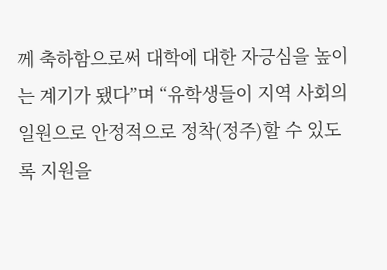께 축하함으로써 대학에 대한 자긍심을 높이는 계기가 됐다”며 “유학생들이 지역 사회의 일원으로 안정적으로 정착(정주)할 수 있도록 지원을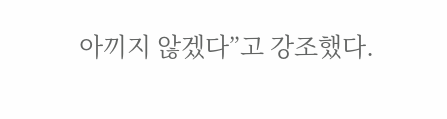아끼지 않겠다”고 강조했다.